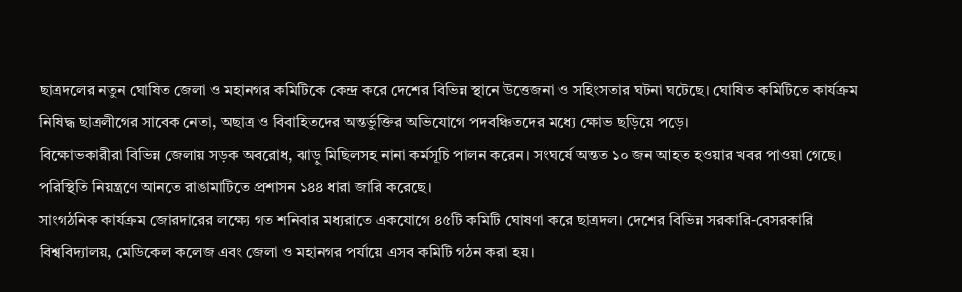ছাত্রদলের নতুন ঘোষিত জেলা ও মহানগর কমিটিকে কেন্দ্র করে দেশের বিভিন্ন স্থানে উত্তেজনা ও সহিংসতার ঘটনা ঘটেছে। ঘোষিত কমিটিতে কার্যক্রম নিষিদ্ধ ছাত্রলীগের সাবেক নেতা, অছাত্র ও বিবাহিতদের অন্তর্ভুক্তির অভিযোগে পদবঞ্চিতদের মধ্যে ক্ষোভ ছড়িয়ে পড়ে।
বিক্ষোভকারীরা বিভিন্ন জেলায় সড়ক অবরোধ, ঝাড়ু মিছিলসহ নানা কর্মসূচি পালন করেন। সংঘর্ষে অন্তত ১০ জন আহত হওয়ার খবর পাওয়া গেছে। পরিস্থিতি নিয়ন্ত্রণে আনতে রাঙামাটিতে প্রশাসন ১৪৪ ধারা জারি করেছে।
সাংগঠনিক কার্যক্রম জোরদারের লক্ষ্যে গত শনিবার মধ্যরাতে একযোগে ৪৫টি কমিটি ঘোষণা করে ছাত্রদল। দেশের বিভিন্ন সরকারি-বেসরকারি বিশ্ববিদ্যালয়, মেডিকেল কলেজ এবং জেলা ও মহানগর পর্যায়ে এসব কমিটি গঠন করা হয়।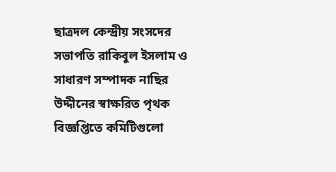ছাত্রদল কেন্দ্রীয় সংসদের সভাপতি রাকিবুল ইসলাম ও সাধারণ সম্পাদক নাছির উদ্দীনের স্বাক্ষরিত পৃথক বিজ্ঞপ্তিতে কমিটিগুলো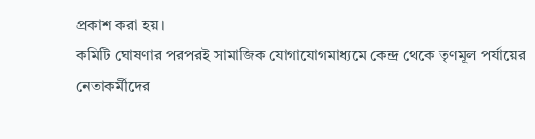প্রকাশ করা হয়।
কমিটি ঘোষণার পরপরই সামাজিক যোগাযোগমাধ্যমে কেন্দ্র থেকে তৃণমূল পর্যায়ের নেতাকর্মীদের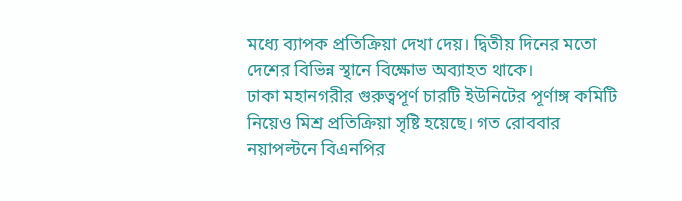মধ্যে ব্যাপক প্রতিক্রিয়া দেখা দেয়। দ্বিতীয় দিনের মতো দেশের বিভিন্ন স্থানে বিক্ষোভ অব্যাহত থাকে।
ঢাকা মহানগরীর গুরুত্বপূর্ণ চারটি ইউনিটের পূর্ণাঙ্গ কমিটি নিয়েও মিশ্র প্রতিক্রিয়া সৃষ্টি হয়েছে। গত রোববার নয়াপল্টনে বিএনপির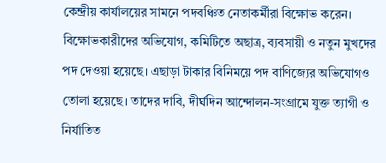কেন্দ্রীয় কার্যালয়ের সামনে পদবঞ্চিত নেতাকর্মীরা বিক্ষোভ করেন।
বিক্ষোভকারীদের অভিযোগ, কমিটিতে অছাত্র, ব্যবসায়ী ও নতুন মুখদের পদ দেওয়া হয়েছে। এছাড়া টাকার বিনিময়ে পদ বাণিজ্যের অভিযোগও তোলা হয়েছে। তাদের দাবি, দীর্ঘদিন আন্দোলন-সংগ্রামে যুক্ত ত্যাগী ও নির্যাতিত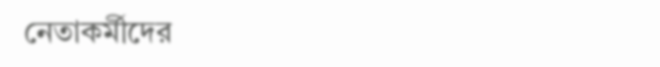নেতাকর্মীদের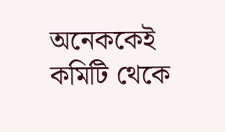অনেককেই কমিটি থেকে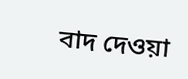বাদ দেওয়া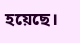হয়েছে।